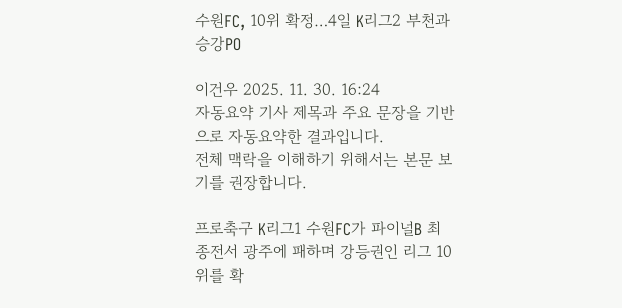수원FC, 10위 확정…4일 K리그2 부천과 승강PO

이건우 2025. 11. 30. 16:24
자동요약 기사 제목과 주요 문장을 기반으로 자동요약한 결과입니다.
전체 맥락을 이해하기 위해서는 본문 보기를 권장합니다.

프로축구 K리그1 수원FC가 파이널B 최종전서 광주에 패하며 강등권인 리그 10위를 확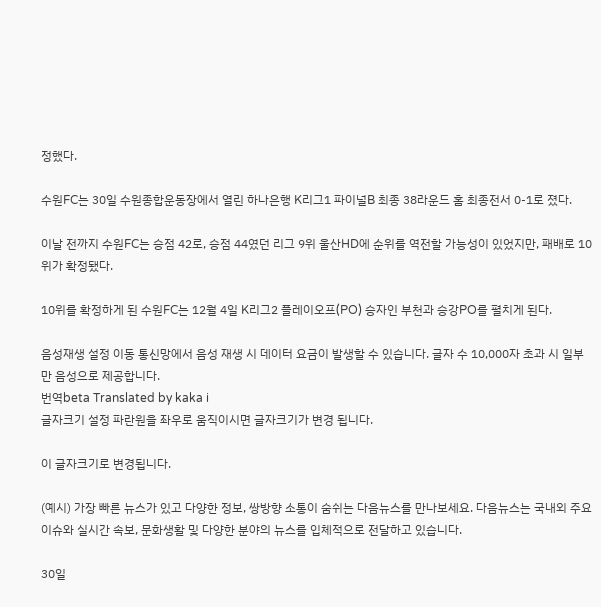정했다.

수원FC는 30일 수원종합운동장에서 열린 하나은행 K리그1 파이널B 최종 38라운드 홈 최종전서 0-1로 졌다.

이날 전까지 수원FC는 승점 42로, 승점 44였던 리그 9위 울산HD에 순위를 역전할 가능성이 있었지만, 패배로 10위가 확정됐다.

10위를 확정하게 된 수원FC는 12월 4일 K리그2 플레이오프(PO) 승자인 부천과 승강PO를 펼치게 된다.

음성재생 설정 이동 통신망에서 음성 재생 시 데이터 요금이 발생할 수 있습니다. 글자 수 10,000자 초과 시 일부만 음성으로 제공합니다.
번역beta Translated by kaka i
글자크기 설정 파란원을 좌우로 움직이시면 글자크기가 변경 됩니다.

이 글자크기로 변경됩니다.

(예시) 가장 빠른 뉴스가 있고 다양한 정보, 쌍방향 소통이 숨쉬는 다음뉴스를 만나보세요. 다음뉴스는 국내외 주요이슈와 실시간 속보, 문화생활 및 다양한 분야의 뉴스를 입체적으로 전달하고 있습니다.

30일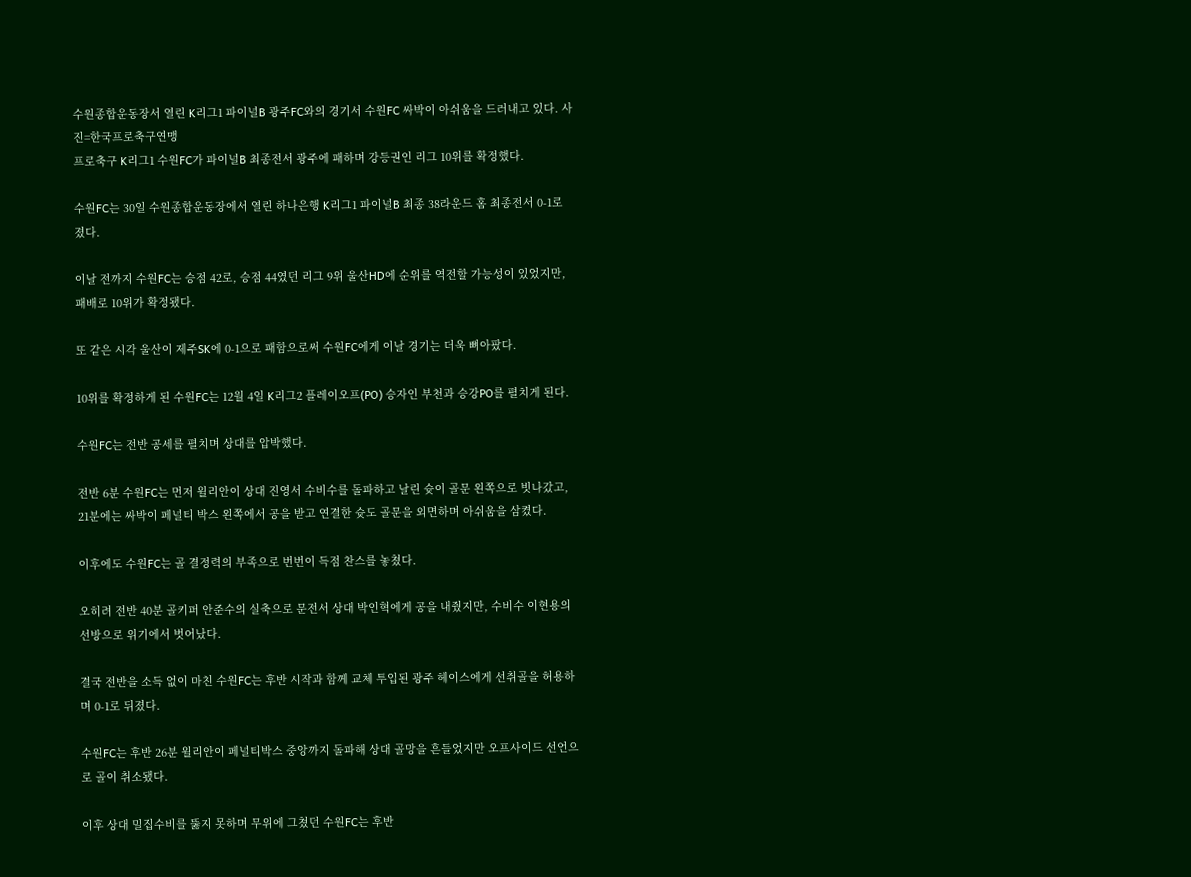수원종합운동장서 열린 K리그1 파이널B 광주FC와의 경기서 수원FC 싸박이 아쉬움을 드러내고 있다. 사진=한국프로축구연맹
프로축구 K리그1 수원FC가 파이널B 최종전서 광주에 패하며 강등권인 리그 10위를 확정했다.

수원FC는 30일 수원종합운동장에서 열린 하나은행 K리그1 파이널B 최종 38라운드 홈 최종전서 0-1로 졌다.

이날 전까지 수원FC는 승점 42로, 승점 44였던 리그 9위 울산HD에 순위를 역전할 가능성이 있었지만, 패배로 10위가 확정됐다.

또 같은 시각 울산이 제주SK에 0-1으로 패함으로써 수원FC에게 이날 경기는 더욱 뼈아팠다.

10위를 확정하게 된 수원FC는 12월 4일 K리그2 플레이오프(PO) 승자인 부천과 승강PO를 펼치게 된다.

수원FC는 전반 공세를 펼치며 상대를 압박했다.

전반 6분 수원FC는 먼저 윌리안이 상대 진영서 수비수를 돌파하고 날린 슛이 골문 왼쪽으로 빗나갔고, 21분에는 싸박이 페널티 박스 왼쪽에서 공을 받고 연결한 슛도 골문을 외면하며 아쉬움을 삼켰다.

이후에도 수원FC는 골 결정력의 부족으로 번번이 득점 찬스를 놓쳤다.

오히려 전반 40분 골키퍼 안준수의 실축으로 문전서 상대 박인혁에게 공을 내줬지만, 수비수 이현용의 선방으로 위기에서 벗어났다.

결국 전반을 소득 없이 마친 수원FC는 후반 시작과 함께 교체 투입된 광주 헤이스에게 선취골을 허용하며 0-1로 뒤졌다.

수원FC는 후반 26분 윌리안이 페널티박스 중앙까지 돌파해 상대 골망을 흔들었지만 오프사이드 선언으로 골이 취소됐다.

이후 상대 밀집수비를 뚫지 못하며 무위에 그쳤던 수원FC는 후반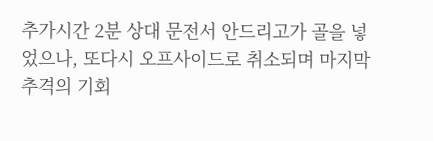추가시간 2분 상대 문전서 안드리고가 골을 넣었으나, 또다시 오프사이드로 취소되며 마지막 추격의 기회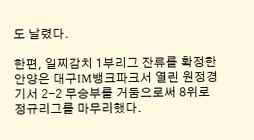도 날렸다.

한편, 일찌감치 1부리그 잔류를 확정한 안양은 대구IM뱅크파크서 열린 원정경기서 2-2 무승부를 거둠으로써 8위로 정규리그를 마무리했다.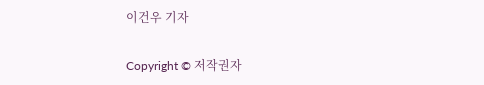이건우 기자

Copyright © 저작권자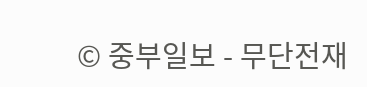© 중부일보 - 무단전재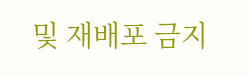및 재배포 금지